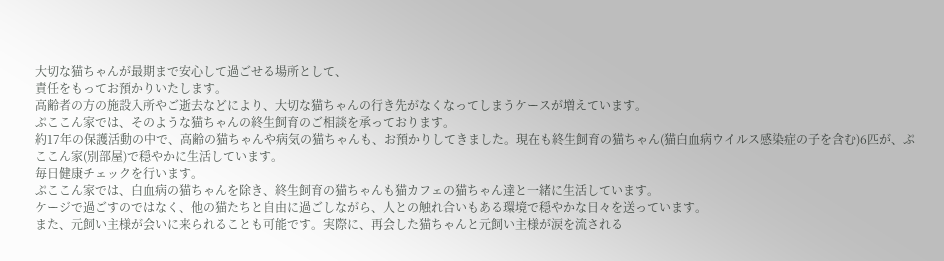大切な猫ちゃんが最期まで安心して過ごせる場所として、
責任をもってお預かりいたします。
高齢者の方の施設入所やご逝去などにより、大切な猫ちゃんの行き先がなくなってしまうケースが増えています。
ぷここん家では、そのような猫ちゃんの終生飼育のご相談を承っております。
約17年の保護活動の中で、高齢の猫ちゃんや病気の猫ちゃんも、お預かりしてきました。現在も終生飼育の猫ちゃん(猫白血病ウイルス感染症の子を含む)6匹が、ぷここん家(別部屋)で穏やかに生活しています。
毎日健康チェックを行います。
ぷここん家では、白血病の猫ちゃんを除き、終生飼育の猫ちゃんも猫カフェの猫ちゃん達と一緒に生活しています。
ケージで過ごすのではなく、他の猫たちと自由に過ごしながら、人との触れ合いもある環境で穏やかな日々を送っています。
また、元飼い主様が会いに来られることも可能です。実際に、再会した猫ちゃんと元飼い主様が涙を流される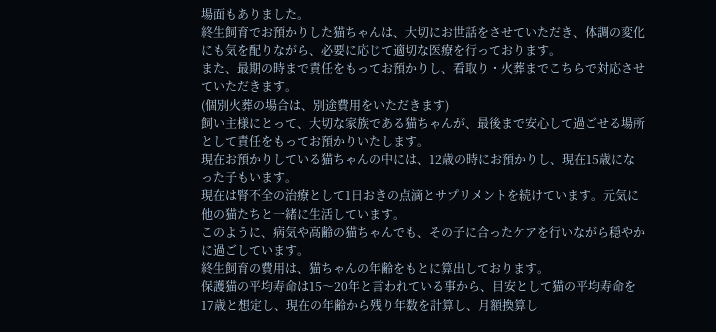場面もありました。
終生飼育でお預かりした猫ちゃんは、大切にお世話をさせていただき、体調の変化にも気を配りながら、必要に応じて適切な医療を行っております。
また、最期の時まで責任をもってお預かりし、看取り・火葬までこちらで対応させていただきます。
(個別火葬の場合は、別途費用をいただきます)
飼い主様にとって、大切な家族である猫ちゃんが、最後まで安心して過ごせる場所として責任をもってお預かりいたします。
現在お預かりしている猫ちゃんの中には、12歳の時にお預かりし、現在15歳になった子もいます。
現在は腎不全の治療として1日おきの点滴とサプリメントを続けています。元気に他の猫たちと一緒に生活しています。
このように、病気や高齢の猫ちゃんでも、その子に合ったケアを行いながら穏やかに過ごしています。
終生飼育の費用は、猫ちゃんの年齢をもとに算出しております。
保護猫の平均寿命は15〜20年と言われている事から、目安として猫の平均寿命を17歳と想定し、現在の年齢から残り年数を計算し、月額換算し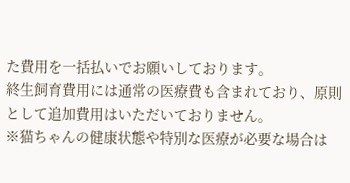た費用を一括払いでお願いしております。
終生飼育費用には通常の医療費も含まれており、原則として追加費用はいただいておりません。
※猫ちゃんの健康状態や特別な医療が必要な場合は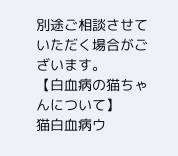別途ご相談させていただく場合がございます。
【白血病の猫ちゃんについて】
猫白血病ウ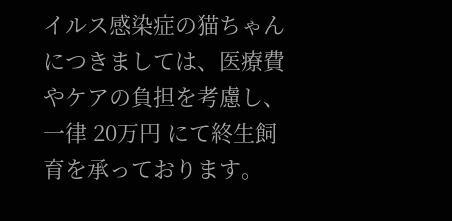イルス感染症の猫ちゃんにつきましては、医療費やケアの負担を考慮し、一律 20万円 にて終生飼育を承っております。